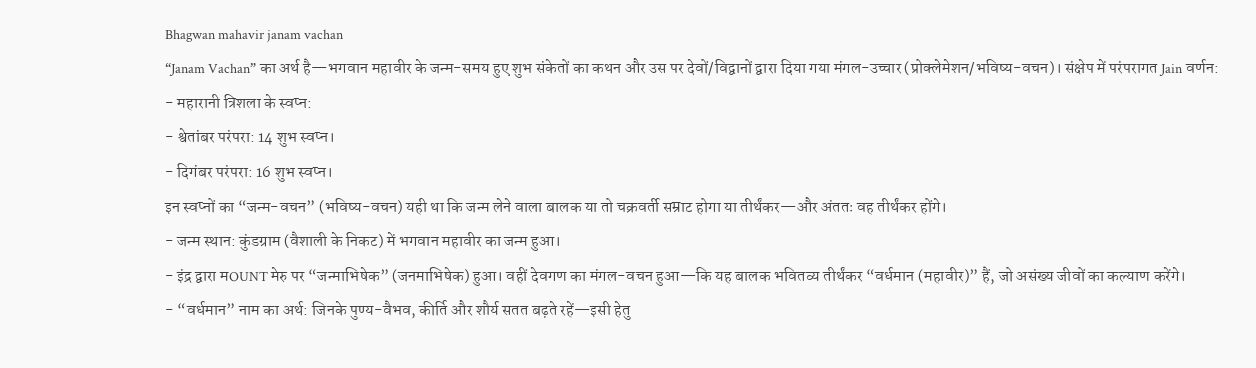Bhagwan mahavir janam vachan
“Janam Vachan” का अर्थ है—भगवान महावीर के जन्म-समय हुए शुभ संकेतों का कथन और उस पर देवों/विद्वानों द्वारा दिया गया मंगल-उच्चार (प्रोक्लेमेशन/भविष्य-वचन)। संक्षेप में परंपरागत Jain वर्णन:
- महारानी त्रिशला के स्वप्न:
- श्वेतांबर परंपरा: 14 शुभ स्वप्न।
- दिगंबर परंपरा: 16 शुभ स्वप्न।
इन स्वप्नों का “जन्म-वचन” (भविष्य-वचन) यही था कि जन्म लेने वाला बालक या तो चक्रवर्ती सम्राट होगा या तीर्थंकर—और अंततः वह तीर्थंकर होंगे।
- जन्म स्थान: कुंडग्राम (वैशाली के निकट) में भगवान महावीर का जन्म हुआ।
- इंद्र द्वारा मOUNT मेरु पर “जन्माभिषेक” (जनमाभिषेक) हुआ। वहीं देवगण का मंगल-वचन हुआ—कि यह बालक भवितव्य तीर्थंकर “वर्धमान (महावीर)” हैं, जो असंख्य जीवों का कल्याण करेंगे।
- “वर्धमान” नाम का अर्थ: जिनके पुण्य-वैभव, कीर्ति और शौर्य सतत बढ़ते रहें—इसी हेतु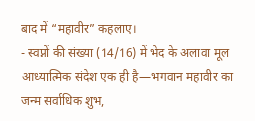बाद में “महावीर” कहलाए।
- स्वप्नों की संख्या (14/16) में भेद के अलावा मूल आध्यात्मिक संदेश एक ही है—भगवान महावीर का जन्म सर्वाधिक शुभ,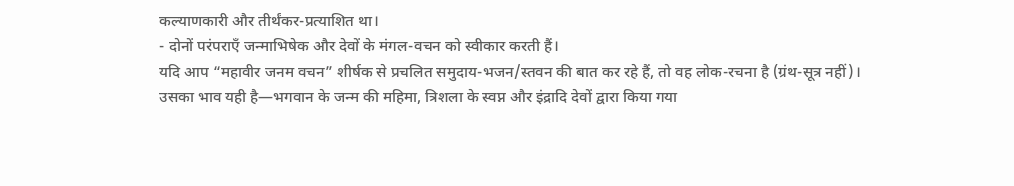कल्याणकारी और तीर्थंकर-प्रत्याशित था।
- दोनों परंपराएँ जन्माभिषेक और देवों के मंगल-वचन को स्वीकार करती हैं।
यदि आप “महावीर जनम वचन” शीर्षक से प्रचलित समुदाय-भजन/स्तवन की बात कर रहे हैं, तो वह लोक-रचना है (ग्रंथ-सूत्र नहीं)। उसका भाव यही है—भगवान के जन्म की महिमा, त्रिशला के स्वप्न और इंद्रादि देवों द्वारा किया गया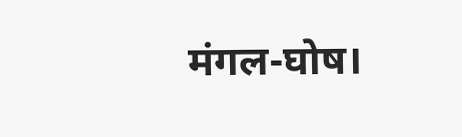मंगल-घोष।